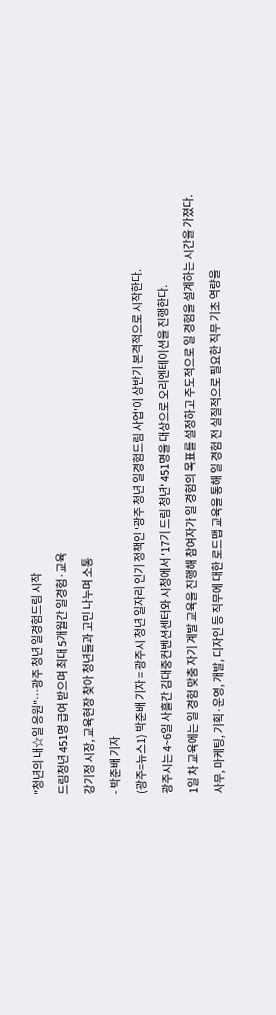"청년의 내☆일 응원"…광주 청년 일경험드림 시작
드림청년 451명 급여 받으며 최대 5개월간 일경험·교육
강기정 시장, 교육현장 찾아 청년들과 고민 나누며 소통
- 박준배 기자
(광주=뉴스1) 박준배 기자 = 광주시 청년 일자리 인기 정책인 '광주 청년 일경험드림 사업'이 상반기 본격적으로 시작한다.
광주시는 4~6일 사흘간 김대중컨벤션센터와 시청에서 '17기 드림 청년' 451명을 대상으로 오리엔테이션을 진행한다.
1일 차 교육에는 일 경험 맞춤 자기 계발 교육을 진행해 참여자가 일 경험의 목표를 설정하고 주도적으로 일 경험을 설계하는 시간을 가졌다.
사무, 마케팅, 기획·운영, 개발, 디자인 등 직무에 대한 로드맵 교육을 통해 일 경험 전 실질적으로 필요한 직무 기초 역량을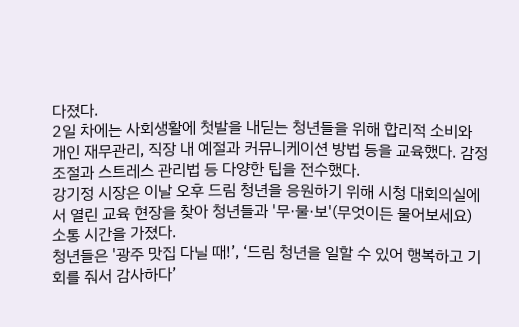다졌다.
2일 차에는 사회생활에 첫발을 내딛는 청년들을 위해 합리적 소비와 개인 재무관리, 직장 내 예절과 커뮤니케이션 방법 등을 교육했다. 감정 조절과 스트레스 관리법 등 다양한 팁을 전수했다.
강기정 시장은 이날 오후 드림 청년을 응원하기 위해 시청 대회의실에서 열린 교육 현장을 찾아 청년들과 '무·물·보'(무엇이든 물어보세요) 소통 시간을 가졌다.
청년들은 '광주 맛집 다닐 때!’, ‘드림 청년을 일할 수 있어 행복하고 기회를 줘서 감사하다’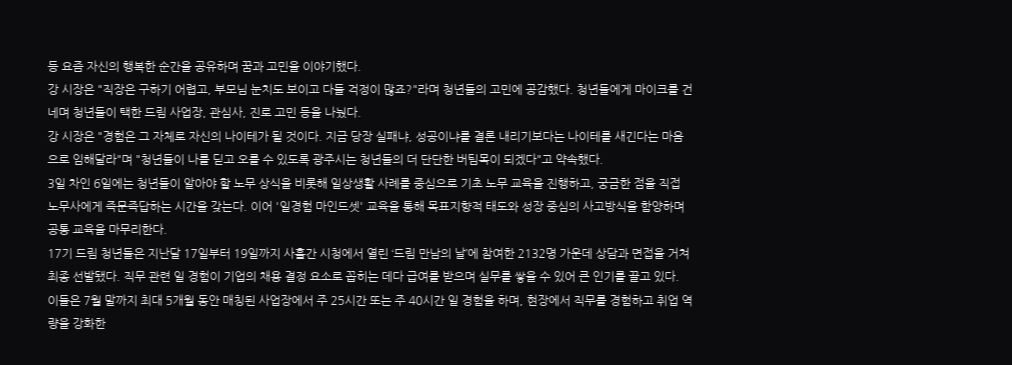등 요즘 자신의 행복한 순간을 공유하며 꿈과 고민을 이야기했다.
강 시장은 "직장은 구하기 어렵고, 부모님 눈치도 보이고 다들 걱정이 많죠?"라며 청년들의 고민에 공감했다. 청년들에게 마이크를 건네며 청년들이 택한 드림 사업장, 관심사, 진로 고민 등을 나눴다.
강 시장은 "경험은 그 자체로 자신의 나이테가 될 것이다. 지금 당장 실패냐, 성공이냐를 결론 내리기보다는 나이테를 새긴다는 마음으로 임해달라"며 "청년들이 나를 딛고 오를 수 있도록 광주시는 청년들의 더 단단한 버팀목이 되겠다"고 약속했다.
3일 차인 6일에는 청년들이 알아야 할 노무 상식을 비롯해 일상생활 사례를 중심으로 기초 노무 교육을 진행하고, 궁금한 점을 직접 노무사에게 즉문즉답하는 시간을 갖는다. 이어 '일경험 마인드셋' 교육을 통해 목표지향적 태도와 성장 중심의 사고방식을 함양하며 공통 교육을 마무리한다.
17기 드림 청년들은 지난달 17일부터 19일까지 사흘간 시청에서 열린 ‘드림 만남의 날’에 참여한 2132명 가운데 상담과 면접을 거쳐 최종 선발됐다. 직무 관련 일 경험이 기업의 채용 결정 요소로 꼽히는 데다 급여를 받으며 실무를 쌓을 수 있어 큰 인기를 끌고 있다.
이들은 7월 말까지 최대 5개월 동안 매칭된 사업장에서 주 25시간 또는 주 40시간 일 경험을 하며, 현장에서 직무를 경험하고 취업 역량을 강화한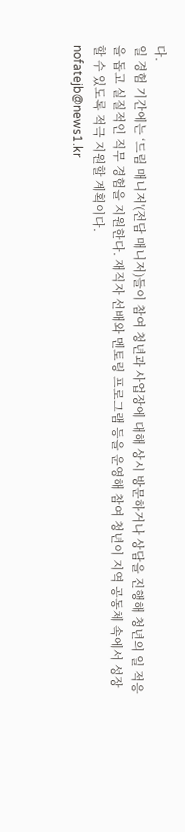다.
일 경험 기간에는 ‘드림 매니저'(전담 매니저)들이 참여 청년과 사업장에 대해 상시 방문하거나 상담을 진행해 청년의 일 적응을 돕고 실질적인 직무 경험을 지원한다. 재직자 선배와 멘토링 프로그램 등을 운영해 참여 청년이 지역 공동체 속에서 성장할 수 있도록 적극 지원할 계획이다.
nofatejb@news1.kr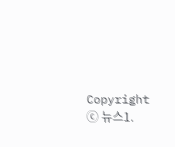Copyright ⓒ 뉴스1.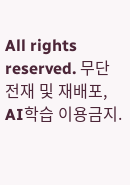All rights reserved. 무단 전재 및 재배포, AI학습 이용금지.